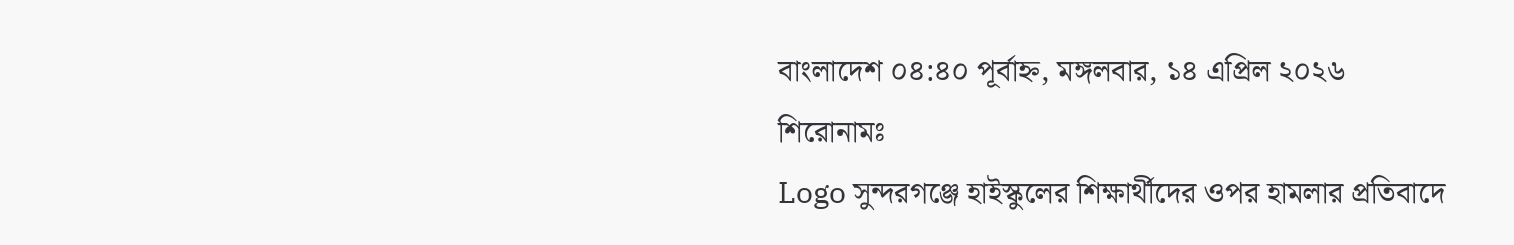বাংলাদেশ ০৪:৪০ পূর্বাহ্ন, মঙ্গলবার, ১৪ এপ্রিল ২০২৬
শিরোনামঃ
Logo সুন্দরগঞ্জে হাইস্কুলের শিক্ষার্থীদের ওপর হামলার প্রতিবাদে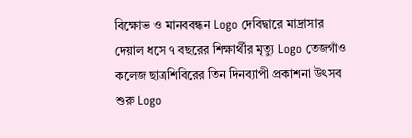বিক্ষোভ ও মানববন্ধন Logo দেবিদ্বারে মাদ্রাসার দেয়াল ধসে ৭ বছরের শিক্ষার্থীর মৃত্যু Logo তেজগাঁও কলেজ ছাত্রশিবিরের তিন দিনব্যাপী প্রকাশনা উৎসব শুরু Logo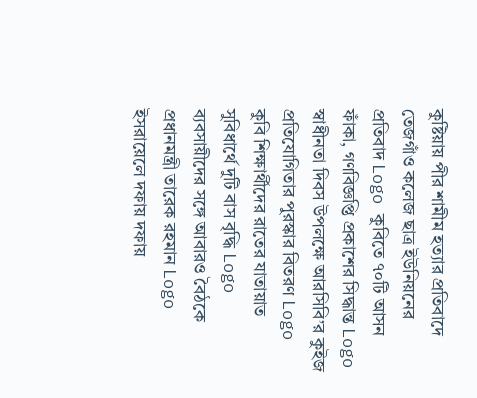কুষ্টিয়ায় পীর শামীম হত্যার প্রতিবাদে তেজগাঁও কলেজ ছাত্র ইউনিয়নের প্রতিবাদ Logo কুবিতে ৭০টি আসন ফাঁকা, গণবিজ্ঞপ্তি প্রকাশের সিদ্ধান্ত Logo স্বাধীনতা দিবস উপলক্ষে আরসিবি’র কুইজ প্রতিযোগিতার পুরস্কার বিতরণ Logo কুবি শিক্ষার্থীদের রাতের যাতায়াত সুবিধার্থে দুটি বাস বৃদ্ধি Logo ব্যবসায়ীদের সঙ্গে আবারও বৈঠকে প্রধানমন্ত্রী তারেক রহমান Logo ইসরায়েলে দফায় দফায়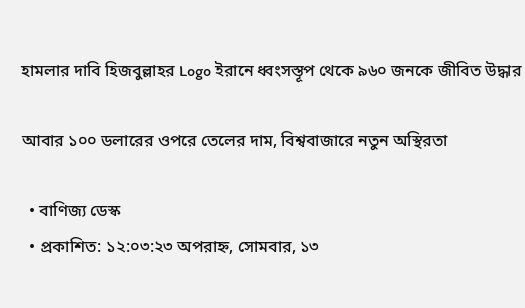হামলার দাবি হিজবুল্লাহর Logo ইরানে ধ্বংসস্তূপ থেকে ৯৬০ জনকে জীবিত উদ্ধার

আবার ১০০ ডলারের ওপরে তেলের দাম, বিশ্ববাজারে নতুন অস্থিরতা

  • বাণিজ্য ডেস্ক
  • প্রকাশিত: ১২:০৩:২৩ অপরাহ্ন, সোমবার, ১৩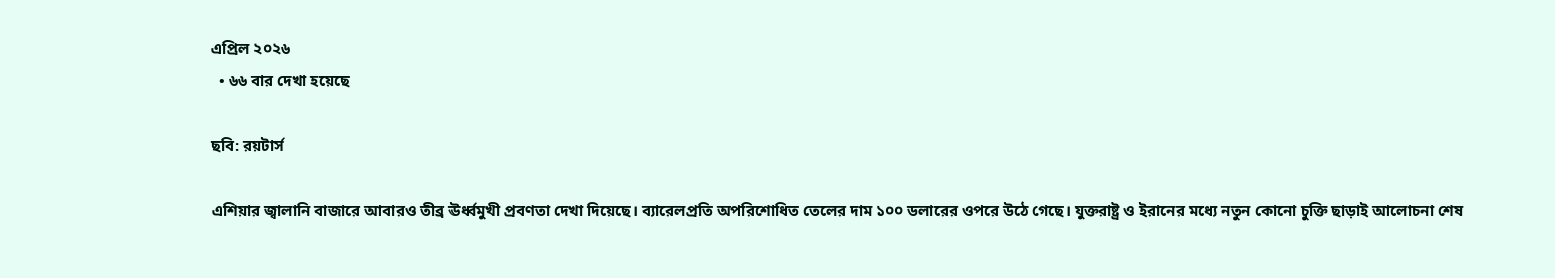এপ্রিল ২০২৬
  • ৬৬ বার দেখা হয়েছে

ছবি: রয়টার্স

এশিয়ার জ্বালানি বাজারে আবারও তীব্র ঊর্ধ্বমুখী প্রবণতা দেখা দিয়েছে। ব্যারেলপ্রতি অপরিশোধিত তেলের দাম ১০০ ডলারের ওপরে উঠে গেছে। যুক্তরাষ্ট্র ও ইরানের মধ্যে নতুন কোনো চুক্তি ছাড়াই আলোচনা শেষ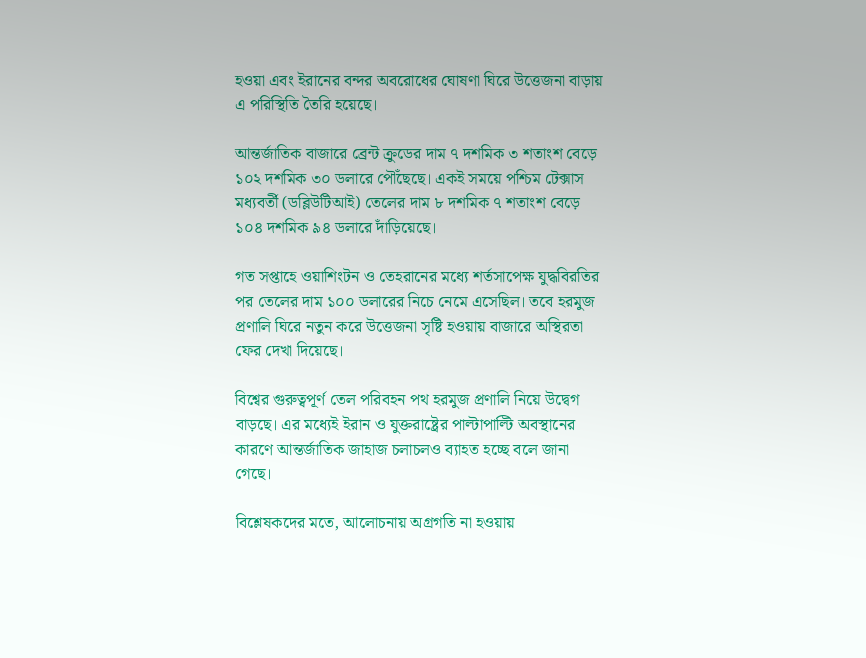হওয়া এবং ইরানের বন্দর অবরোধের ঘোষণা ঘিরে উত্তেজনা বাড়ায় এ পরিস্থিতি তৈরি হয়েছে।

আন্তর্জাতিক বাজারে ব্রেন্ট ক্রুডের দাম ৭ দশমিক ৩ শতাংশ বেড়ে ১০২ দশমিক ৩০ ডলারে পৌঁছেছে। একই সময়ে পশ্চিম টেক্সাস মধ্যবর্তী (ডব্লিউটিআই) তেলের দাম ৮ দশমিক ৭ শতাংশ বেড়ে ১০৪ দশমিক ৯৪ ডলারে দাঁড়িয়েছে।

গত সপ্তাহে ওয়াশিংটন ও তেহরানের মধ্যে শর্তসাপেক্ষ যুদ্ধবিরতির পর তেলের দাম ১০০ ডলারের নিচে নেমে এসেছিল। তবে হরমুজ প্রণালি ঘিরে নতুন করে উত্তেজনা সৃষ্টি হওয়ায় বাজারে অস্থিরতা ফের দেখা দিয়েছে।

বিশ্বের গুরুত্বপূর্ণ তেল পরিবহন পথ হরমুজ প্রণালি নিয়ে উদ্বেগ বাড়ছে। এর মধ্যেই ইরান ও যুক্তরাষ্ট্রের পাল্টাপাল্টি অবস্থানের কারণে আন্তর্জাতিক জাহাজ চলাচলও ব্যাহত হচ্ছে বলে জানা গেছে।

বিশ্লেষকদের মতে, আলোচনায় অগ্রগতি না হওয়ায়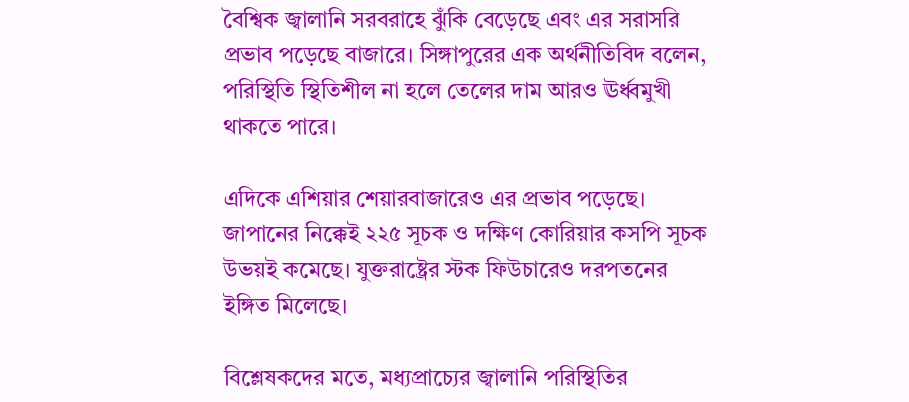বৈশ্বিক জ্বালানি সরবরাহে ঝুঁকি বেড়েছে এবং এর সরাসরি প্রভাব পড়েছে বাজারে। সিঙ্গাপুরের এক অর্থনীতিবিদ বলেন, পরিস্থিতি স্থিতিশীল না হলে তেলের দাম আরও ঊর্ধ্বমুখী থাকতে পারে।

এদিকে এশিয়ার শেয়ারবাজারেও এর প্রভাব পড়েছে। জাপানের নিক্কেই ২২৫ সূচক ও দক্ষিণ কোরিয়ার কসপি সূচক উভয়ই কমেছে। যুক্তরাষ্ট্রের স্টক ফিউচারেও দরপতনের ইঙ্গিত মিলেছে।

বিশ্লেষকদের মতে, মধ্যপ্রাচ্যের জ্বালানি পরিস্থিতির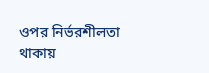ওপর নির্ভরশীলতা থাকায়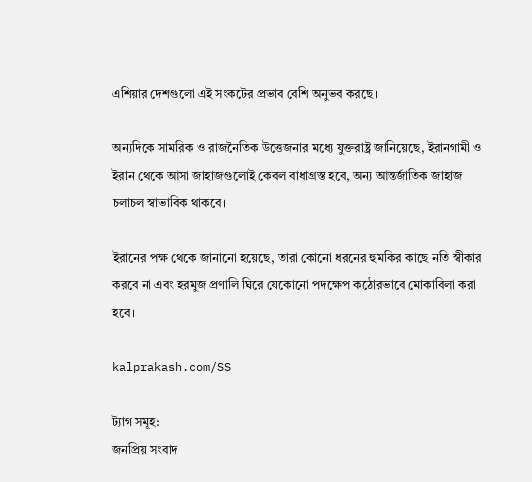এশিয়ার দেশগুলো এই সংকটের প্রভাব বেশি অনুভব করছে।

অন্যদিকে সামরিক ও রাজনৈতিক উত্তেজনার মধ্যে যুক্তরাষ্ট্র জানিয়েছে, ইরানগামী ও ইরান থেকে আসা জাহাজগুলোই কেবল বাধাগ্রস্ত হবে, অন্য আন্তর্জাতিক জাহাজ চলাচল স্বাভাবিক থাকবে।

ইরানের পক্ষ থেকে জানানো হয়েছে, তারা কোনো ধরনের হুমকির কাছে নতি স্বীকার করবে না এবং হরমুজ প্রণালি ঘিরে যেকোনো পদক্ষেপ কঠোরভাবে মোকাবিলা করা হবে।

kalprakash.com/SS

ট্যাগ সমূহ:
জনপ্রিয় সংবাদ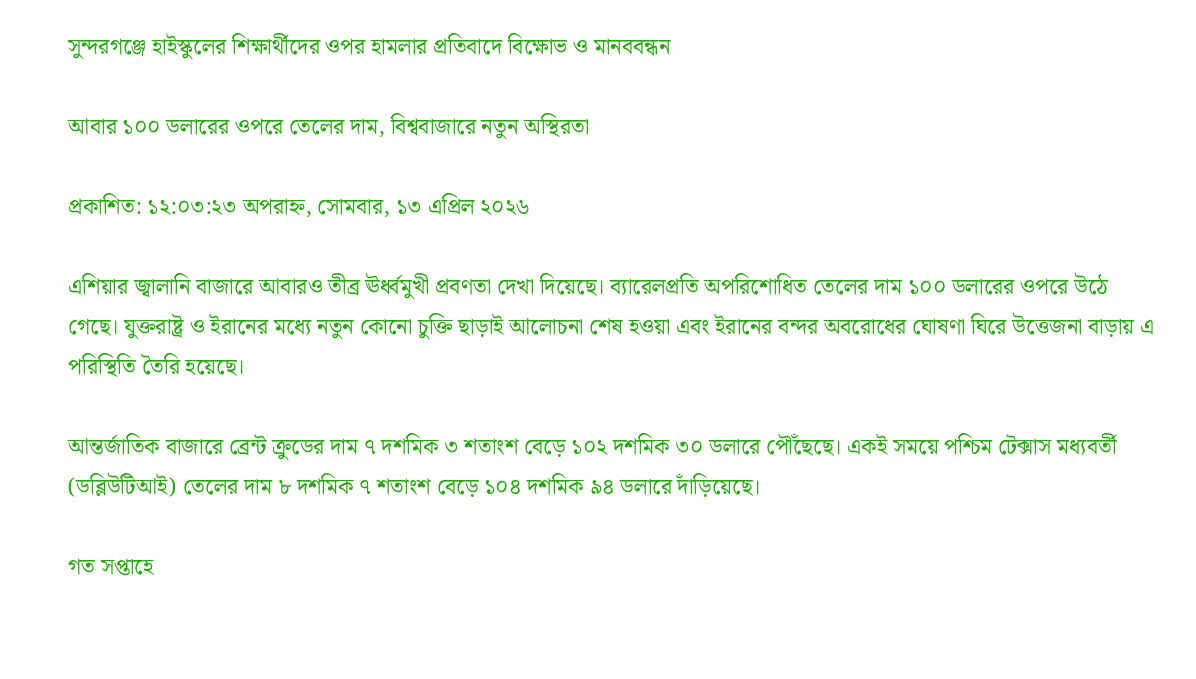সুন্দরগঞ্জে হাইস্কুলের শিক্ষার্থীদের ওপর হামলার প্রতিবাদে বিক্ষোভ ও মানববন্ধন

আবার ১০০ ডলারের ওপরে তেলের দাম, বিশ্ববাজারে নতুন অস্থিরতা

প্রকাশিত: ১২:০৩:২৩ অপরাহ্ন, সোমবার, ১৩ এপ্রিল ২০২৬

এশিয়ার জ্বালানি বাজারে আবারও তীব্র ঊর্ধ্বমুখী প্রবণতা দেখা দিয়েছে। ব্যারেলপ্রতি অপরিশোধিত তেলের দাম ১০০ ডলারের ওপরে উঠে গেছে। যুক্তরাষ্ট্র ও ইরানের মধ্যে নতুন কোনো চুক্তি ছাড়াই আলোচনা শেষ হওয়া এবং ইরানের বন্দর অবরোধের ঘোষণা ঘিরে উত্তেজনা বাড়ায় এ পরিস্থিতি তৈরি হয়েছে।

আন্তর্জাতিক বাজারে ব্রেন্ট ক্রুডের দাম ৭ দশমিক ৩ শতাংশ বেড়ে ১০২ দশমিক ৩০ ডলারে পৌঁছেছে। একই সময়ে পশ্চিম টেক্সাস মধ্যবর্তী (ডব্লিউটিআই) তেলের দাম ৮ দশমিক ৭ শতাংশ বেড়ে ১০৪ দশমিক ৯৪ ডলারে দাঁড়িয়েছে।

গত সপ্তাহে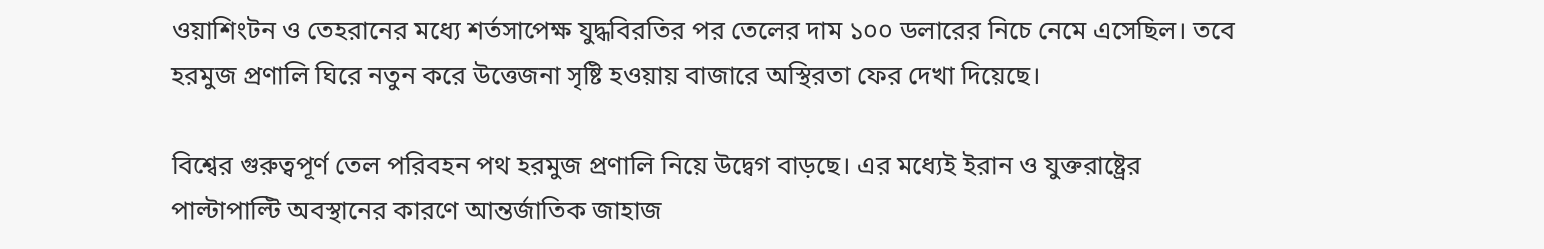ওয়াশিংটন ও তেহরানের মধ্যে শর্তসাপেক্ষ যুদ্ধবিরতির পর তেলের দাম ১০০ ডলারের নিচে নেমে এসেছিল। তবে হরমুজ প্রণালি ঘিরে নতুন করে উত্তেজনা সৃষ্টি হওয়ায় বাজারে অস্থিরতা ফের দেখা দিয়েছে।

বিশ্বের গুরুত্বপূর্ণ তেল পরিবহন পথ হরমুজ প্রণালি নিয়ে উদ্বেগ বাড়ছে। এর মধ্যেই ইরান ও যুক্তরাষ্ট্রের পাল্টাপাল্টি অবস্থানের কারণে আন্তর্জাতিক জাহাজ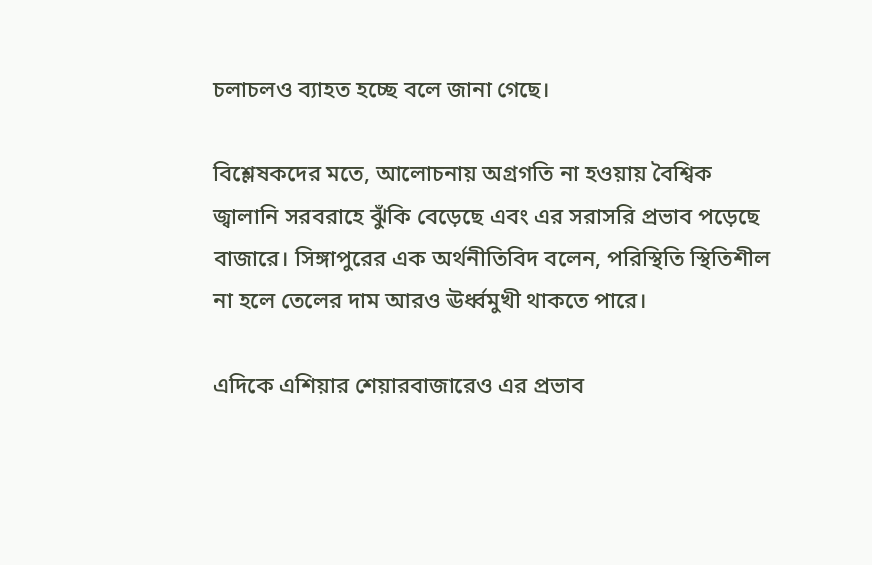চলাচলও ব্যাহত হচ্ছে বলে জানা গেছে।

বিশ্লেষকদের মতে, আলোচনায় অগ্রগতি না হওয়ায় বৈশ্বিক জ্বালানি সরবরাহে ঝুঁকি বেড়েছে এবং এর সরাসরি প্রভাব পড়েছে বাজারে। সিঙ্গাপুরের এক অর্থনীতিবিদ বলেন, পরিস্থিতি স্থিতিশীল না হলে তেলের দাম আরও ঊর্ধ্বমুখী থাকতে পারে।

এদিকে এশিয়ার শেয়ারবাজারেও এর প্রভাব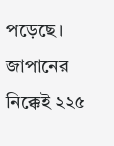পড়েছে। জাপানের নিক্কেই ২২৫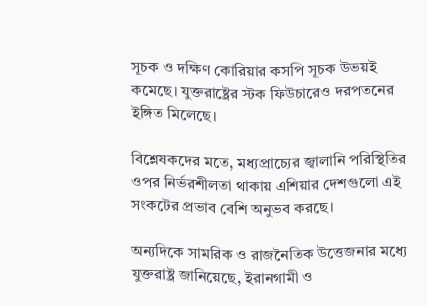সূচক ও দক্ষিণ কোরিয়ার কসপি সূচক উভয়ই কমেছে। যুক্তরাষ্ট্রের স্টক ফিউচারেও দরপতনের ইঙ্গিত মিলেছে।

বিশ্লেষকদের মতে, মধ্যপ্রাচ্যের জ্বালানি পরিস্থিতির ওপর নির্ভরশীলতা থাকায় এশিয়ার দেশগুলো এই সংকটের প্রভাব বেশি অনুভব করছে।

অন্যদিকে সামরিক ও রাজনৈতিক উত্তেজনার মধ্যে যুক্তরাষ্ট্র জানিয়েছে, ইরানগামী ও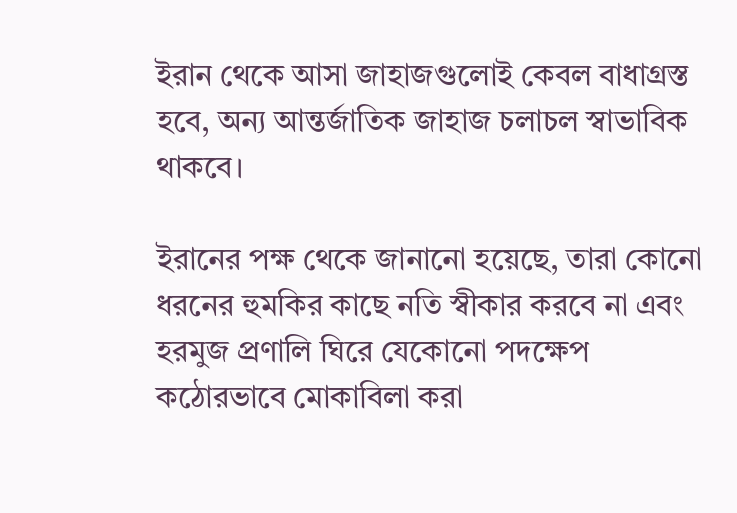ইরান থেকে আসা জাহাজগুলোই কেবল বাধাগ্রস্ত হবে, অন্য আন্তর্জাতিক জাহাজ চলাচল স্বাভাবিক থাকবে।

ইরানের পক্ষ থেকে জানানো হয়েছে, তারা কোনো ধরনের হুমকির কাছে নতি স্বীকার করবে না এবং হরমুজ প্রণালি ঘিরে যেকোনো পদক্ষেপ কঠোরভাবে মোকাবিলা করা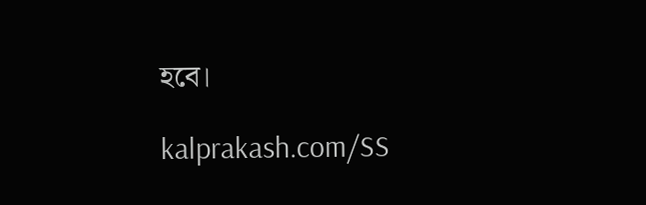হবে।

kalprakash.com/SS